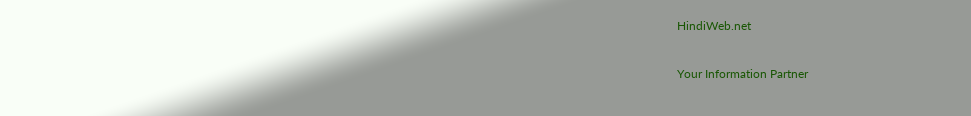HindiWeb.net

Your Information Partner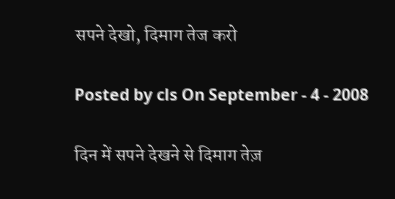सपने देखो, दिमाग तेज करो

Posted by cls On September - 4 - 2008

दिन में सपने देखने से दिमाग तेज़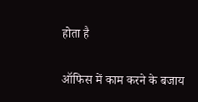होता है

ऑफिस में काम करने के बजाय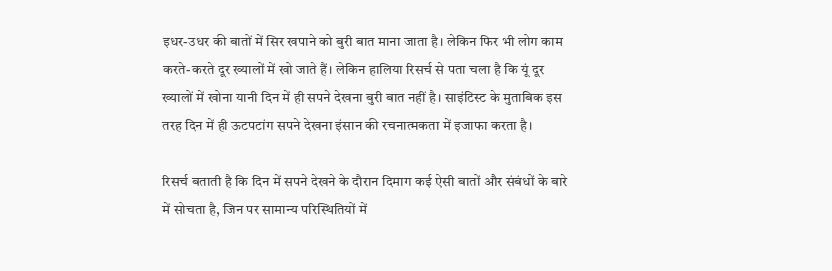इधर-उधर की बातों में सिर खपाने को बुरी बात माना जाता है। लेकिन फिर भी लोग काम करते-करते दूर ख्यालों में खो जाते हैं। लेकिन हालिया रिसर्च से पता चला है कि यूं दूर ख्यालों में खोना यानी दिन में ही सपने देखना बुरी बात नहीं है। साइंटिस्ट के मुताबिक इस तरह दिन में ही ऊटपटांग सपने देखना इंसान की रचनात्मकता में इजाफा करता है।

रिसर्च बताती है कि दिन में सपने देखने के दौरान दिमाग कई ऐसी बातों और संबंधों के बारे में सोचता है, जिन पर सामान्य परिस्थितियों में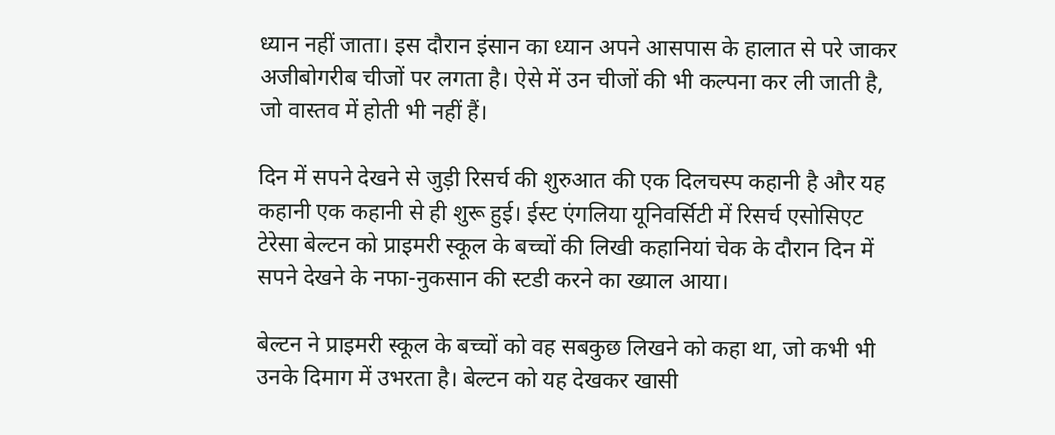ध्यान नहीं जाता। इस दौरान इंसान का ध्यान अपने आसपास के हालात से परे जाकर अजीबोगरीब चीजों पर लगता है। ऐसे में उन चीजों की भी कल्पना कर ली जाती है, जो वास्तव में होती भी नहीं हैं।

दिन में सपने देखने से जुड़ी रिसर्च की शुरुआत की एक दिलचस्प कहानी है और यह कहानी एक कहानी से ही शुरू हुई। ईस्ट एंगलिया यूनिवर्सिटी में रिसर्च एसोसिएट टेरेसा बेल्टन को प्राइमरी स्कूल के बच्चों की लिखी कहानियां चेक के दौरान दिन में सपने देखने के नफा-नुकसान की स्टडी करने का ख्याल आया।

बेल्टन ने प्राइमरी स्कूल के बच्चों को वह सबकुछ लिखने को कहा था, जो कभी भी उनके दिमाग में उभरता है। बेल्टन को यह देखकर खासी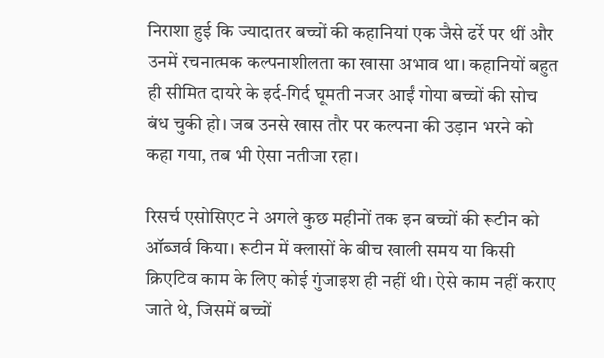निराशा हुई कि ज्यादातर बच्चों की कहानियां एक जैसे ढर्रे पर थीं और उनमें रचनात्मक कल्पनाशीलता का खासा अभाव था। कहानियों बहुत ही सीमित दायरे के इर्द-गिर्द घूमती नजर आईं गोया बच्चों की सोच बंध चुकी हो। जब उनसे खास तौर पर कल्पना की उड़ान भरने को कहा गया, तब भी ऐसा नतीजा रहा।

रिसर्च एसोसिएट ने अगले कुछ महीनों तक इन बच्चों की रूटीन को ऑब्जर्व किया। रूटीन में क्लासों के बीच खाली समय या किसी क्रिएटिव काम के लिए कोई गुंजाइश ही नहीं थी। ऐसे काम नहीं कराए जाते थे, जिसमें बच्चों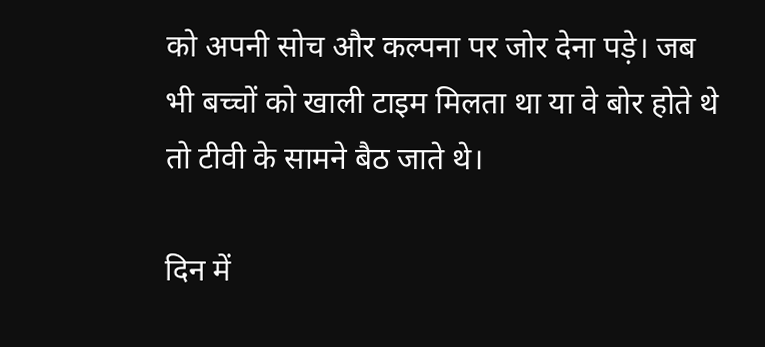को अपनी सोच और कल्पना पर जोर देना पड़े। जब भी बच्चों को खाली टाइम मिलता था या वे बोर होते थे तो टीवी के सामने बैठ जाते थे।

दिन में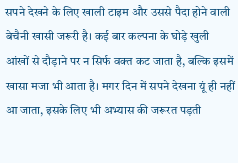सपने देखने के लिए खाली टाइम और उससे पैदा होने वाली बेचैनी खासी जरूरी है। कई बार कल्पना के घोड़े खुली आंखों से दौड़ाने पर न सिर्फ वक्त कट जाता है, बल्कि इसमें खासा मजा भी आता है। मगर दिन में सपने देखना यूं ही नहीं आ जाता, इसके लिए भी अभ्यास की जरूरत पड़ती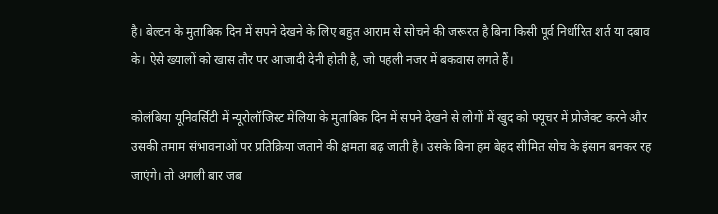है। बेल्टन के मुताबिक दिन में सपने देखने के लिए बहुत आराम से सोचने की जरूरत है बिना किसी पूर्व निर्धारित शर्त या दबाव के। ऐसे ख्यालों को खास तौर पर आजादी देनी होती है, जो पहली नजर में बकवास लगते हैं।

कोलंबिया यूनिवर्सिटी में न्यूरोलॉजिस्ट मेलिया के मुताबिक दिन में सपने देखने से लोगों में खुद को फ्यूचर में प्रोजेक्ट करने और उसकी तमाम संभावनाओं पर प्रतिक्रिया जताने की क्षमता बढ़ जाती है। उसके बिना हम बेहद सीमित सोच के इंसान बनकर रह जाएंगे। तो अगली बार जब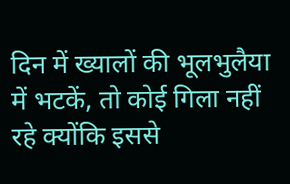दिन में ख्यालों की भूलभुलैया में भटकें, तो कोई गिला नहीं रहे क्योंकि इससे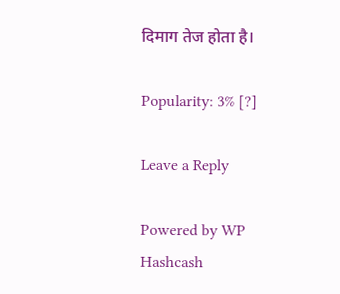दिमाग तेज होता है।

Popularity: 3% [?]

Leave a Reply

Powered by WP Hashcash